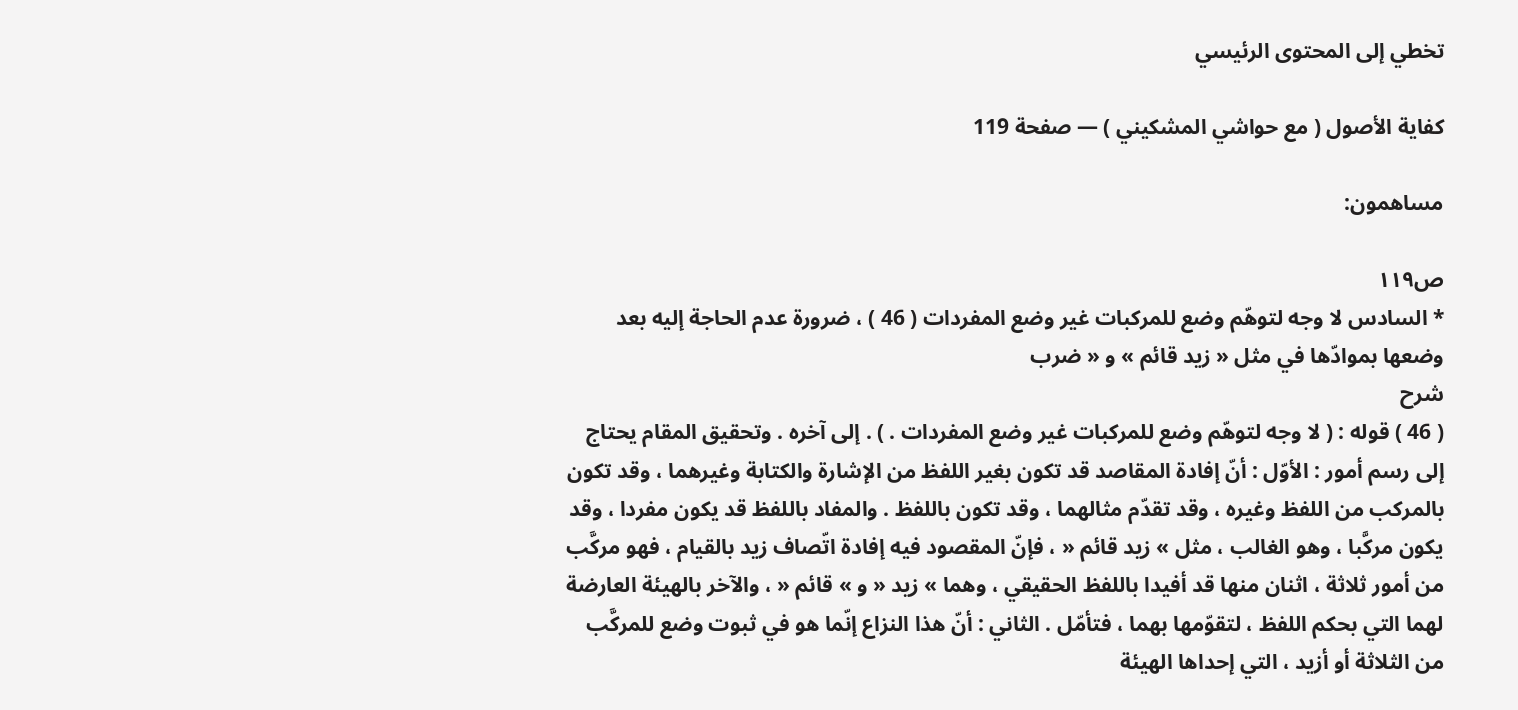تخطي إلى المحتوى الرئيسي

كفاية الأصول ( مع حواشي المشكيني ) — صفحة 119

مساهمون:

ص١١٩
* السادس لا وجه لتوهّم وضع للمركبات غير وضع المفردات ( 46 ) ، ضرورة عدم الحاجة إليه بعد وضعها بموادّها في مثل « زيد قائم » و « ضرب
شرح
( 46 ) قوله : ( لا وجه لتوهّم وضع للمركبات غير وضع المفردات . ) . إلى آخره . وتحقيق المقام يحتاج إلى رسم أمور : الأوّل : أنّ إفادة المقاصد قد تكون بغير اللفظ من الإشارة والكتابة وغيرهما ، وقد تكون بالمركب من اللفظ وغيره ، وقد تقدّم مثالهما ، وقد تكون باللفظ . والمفاد باللفظ قد يكون مفردا ، وقد يكون مركَّبا ، وهو الغالب ، مثل » زيد قائم « ، فإنّ المقصود فيه إفادة اتّصاف زيد بالقيام ، فهو مركَّب من أمور ثلاثة ، اثنان منها قد أفيدا باللفظ الحقيقي ، وهما » زيد « و » قائم « ، والآخر بالهيئة العارضة لهما التي بحكم اللفظ ، لتقوّمها بهما ، فتأمّل . الثاني : أنّ هذا النزاع إنّما هو في ثبوت وضع للمركَّب من الثلاثة أو أزيد ، التي إحداها الهيئة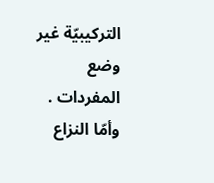التركيبيّة غير وضع المفردات . وأمّا النزاع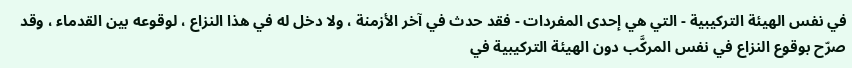في نفس الهيئة التركيبية - التي هي إحدى المفردات - فقد حدث في آخر الأزمنة ، ولا دخل له في هذا النزاع ، لوقوعه بين القدماء ، وقد صرّح بوقوع النزاع في نفس المركَّب دون الهيئة التركيبية في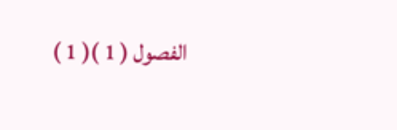الفصول ( 1 )( 1 )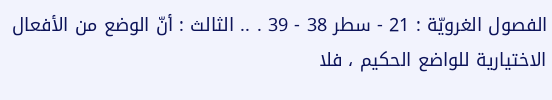الفصول الغرويّة : 21 - سطر 38 - 39 . .. الثالث : أنّ الوضع من الأفعال الاختيارية للواضع الحكيم ، فلا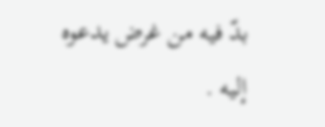بدّ فيه من غرض يدعوه إليه .